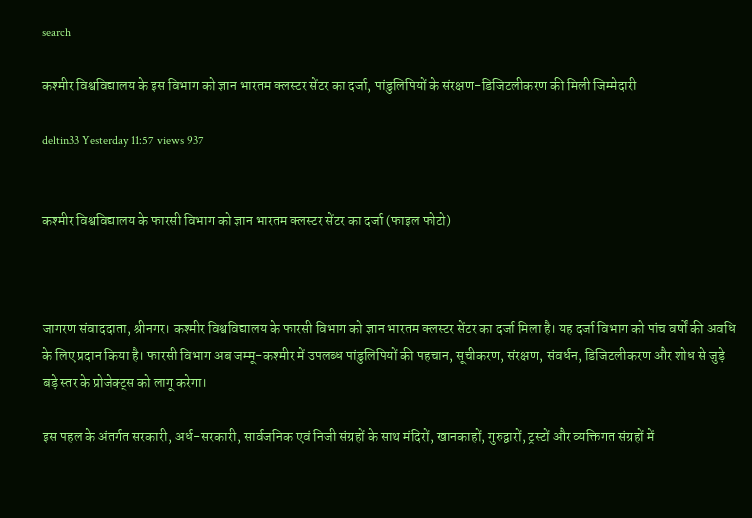search

कश्मीर विश्वविद्यालय के इस विभाग को ज्ञान भारतम क्लस्टर सेंटर का दर्जा, पांडुलिपियों के संरक्षण-डिजिटलीकरण की मिली जिम्मेदारी

deltin33 Yesterday 11:57 views 937


कश्मीर विश्वविद्यालय के फारसी विभाग को ज्ञान भारतम क्लस्टर सेंटर का दर्जा (फाइल फोटो)



जागरण संवाददाता, श्रीनगर। कश्मीर विश्वविद्यालय के फारसी विभाग को ज्ञान भारतम क्लस्टर सेंटर का दर्जा मिला है। यह दर्जा विभाग को पांच वर्षों की अवधि के लिए प्रदान किया है। फारसी विभाग अब जम्मू-कश्मीर में उपलब्ध पांडुलिपियों की पहचान, सूचीकरण, संरक्षण, संवर्धन, डिजिटलीकरण और शोध से जुड़े बड़े स्तर के प्रोजेक्ट्स को लागू करेगा।

इस पहल के अंतर्गत सरकारी, अर्ध-सरकारी, सार्वजनिक एवं निजी संग्रहों के साथ मंदिरों, खानकाहों, गुरुद्वारों, ट्रस्टों और व्यक्तिगत संग्रहों में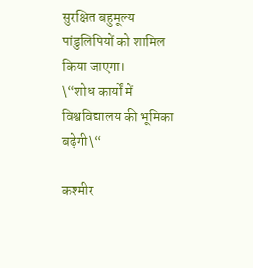सुरक्षित बहुमूल्य पांडुलिपियों को शामिल किया जाएगा।
\“शोध कार्यों में विश्वविद्यालय की भूमिका बढ़ेगी\“

कश्मीर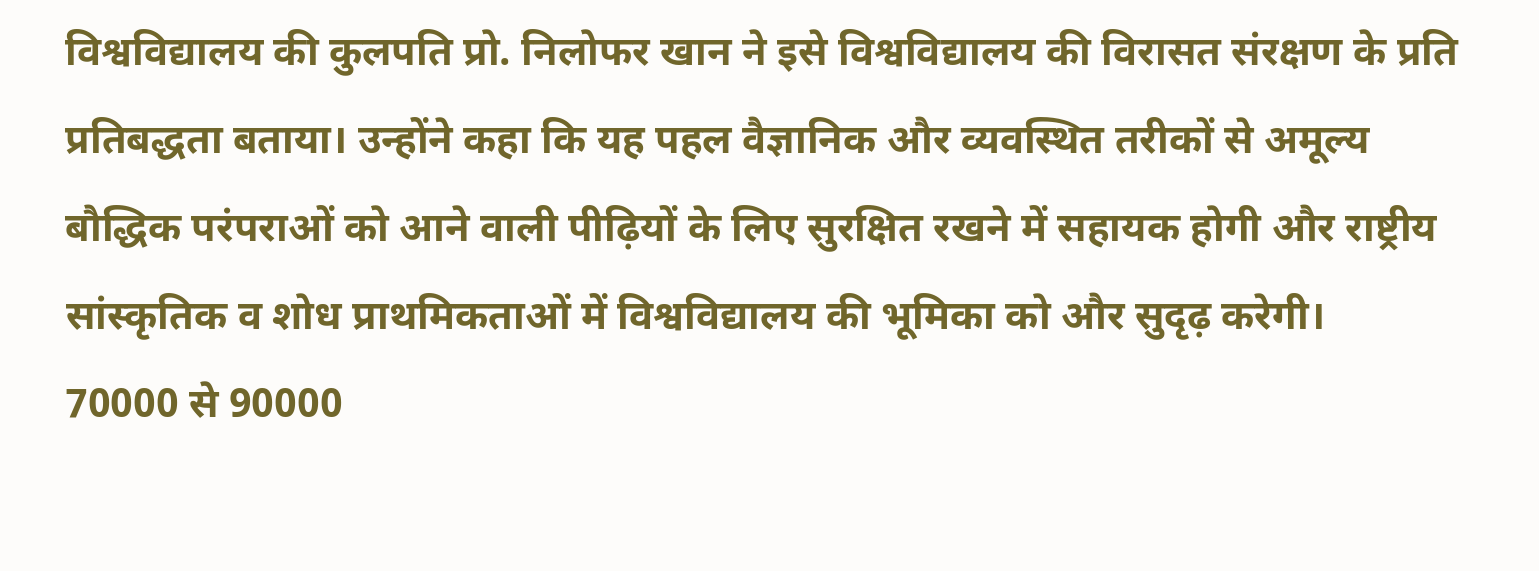विश्वविद्यालय की कुलपति प्रो. निलोफर खान ने इसे विश्वविद्यालय की विरासत संरक्षण के प्रति प्रतिबद्धता बताया। उन्होंने कहा कि यह पहल वैज्ञानिक और व्यवस्थित तरीकों से अमूल्य बौद्धिक परंपराओं को आने वाली पीढ़ियों के लिए सुरक्षित रखने में सहायक होगी और राष्ट्रीय सांस्कृतिक व शोध प्राथमिकताओं में विश्वविद्यालय की भूमिका को और सुदृढ़ करेगी।
70000 से 90000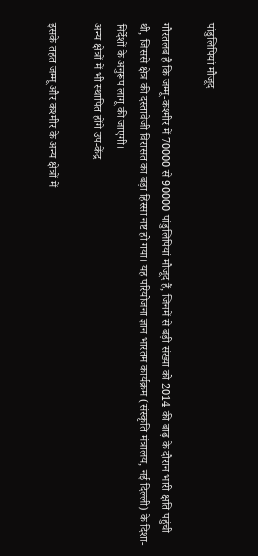पांडुलिपियां मौजूद

गौरतलब है कि जम्मू-कश्मीर में 70000 से 90000 पांडुलिपियां मौजूद हैं, जिनमें से बड़ी संख्या को 2014 की बाढ़ के दौरान भारी क्षति पहुंची थी, जिससे क्षेत्र की दस्तावेजी विरासत का बड़ा हिस्सा नष्ट हो गया। यह परियोजना ज्ञान भारतम कार्यक्रम (संस्कृति मंत्रालय, नई दिल्ली) के दिशा-निर्देशों के अनुरूप लागू की जाएगी।
अन्य क्षेत्रों में भी स्थापित होंगे उप-केंद्र

इसके तहत जम्मू और कश्मीर के अन्य क्षेत्रों में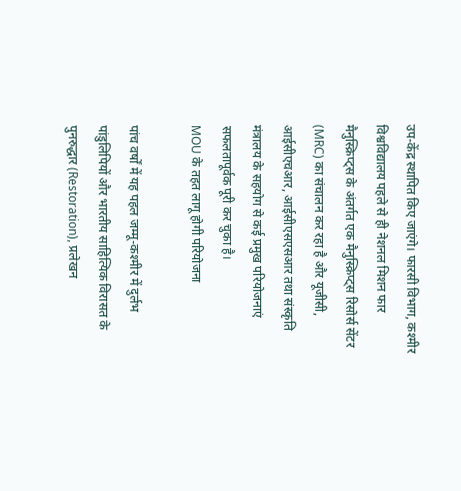उप-केंद्र स्थापित किए जाएंगे। फारसी विभाग, कश्मीर विश्वविद्यालय पहले से ही नेशनल मिशन फार मैनुस्क्रिप्ट्स के अंतर्गत एक मैनुस्क्रिप्ट्स रिसोर्स सेंटर (MRC) का संचालन कर रहा है और यूजीसी, आईसीएचआर, आईसीएसएसआर तथा संस्कृति मंत्रालय के सहयोग से कई प्रमुख परियोजनाएं सफलतापूर्वक पूरी कर चुका है।
MOU के तहत लागू होगी परियोजना

पांच वर्षों में यह पहल जम्मू-कश्मीर में दुर्लभ पांडुलिपियों और भारतीय साहित्यिक विरासत के पुनरुद्धार (Restoration), प्रलेखन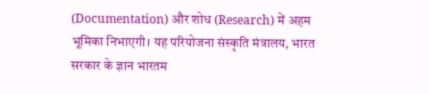(Documentation) और शोध (Research) में अहम भूमिका निभाएगी। यह परियोजना संस्कृति मंत्रालय, भारत सरकार के ज्ञान भारतम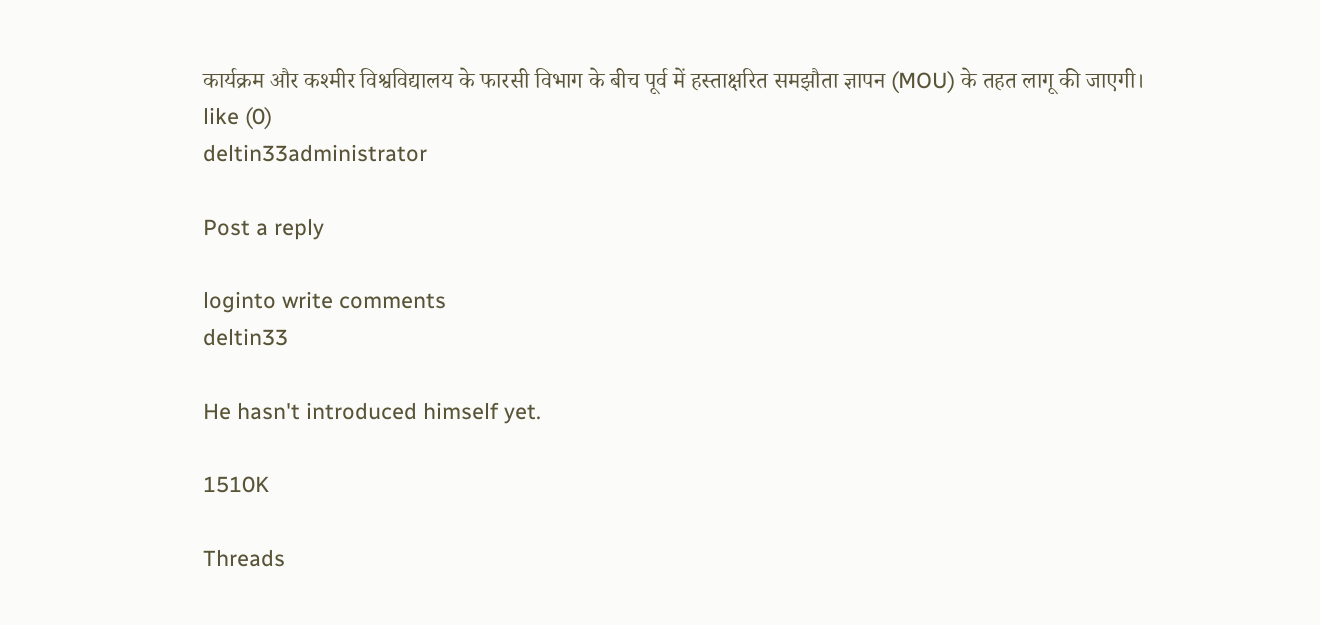कार्यक्रम और कश्मीर विश्वविद्यालय के फारसी विभाग के बीच पूर्व में हस्ताक्षरित समझौता ज्ञापन (MOU) के तहत लागू की जाएगी।
like (0)
deltin33administrator

Post a reply

loginto write comments
deltin33

He hasn't introduced himself yet.

1510K

Threads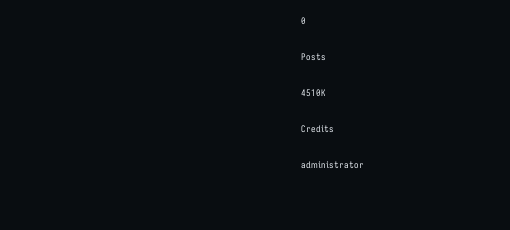0

Posts

4510K

Credits

administrator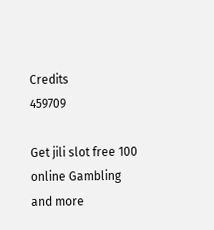Credits
459709

Get jili slot free 100 online Gambling and more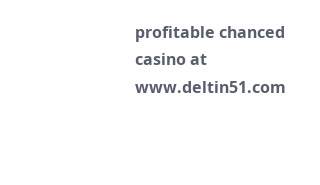profitable chanced casino at www.deltin51.com